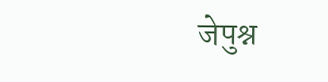जेपुश्न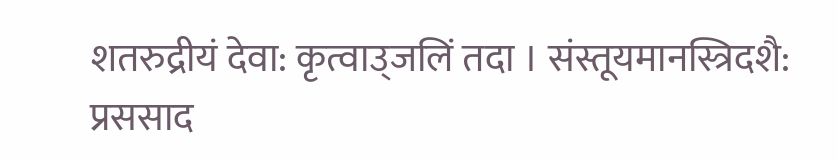शतरुद्रीयं देवा: कृत्वाउ्जलिं तदा । संस्तूयमानस्त्रिदशै: प्रससाद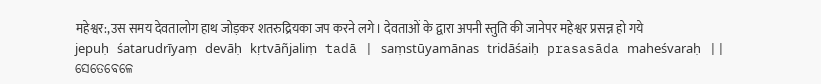महेश्वर:,उस समय देवतालोग हाथ जोड़कर शतरुद्रियका जप करने लगे। देवताओं के द्वारा अपनी स्तुति की जानेपर महेश्वर प्रसन्न हो गये
jepuḥ śatarudrīyaṃ devāḥ kṛtvāñjaliṃ tadā | saṃstūyamānas tridāśaiḥ prasasāda maheśvaraḥ ||
ସେତେବେଳେ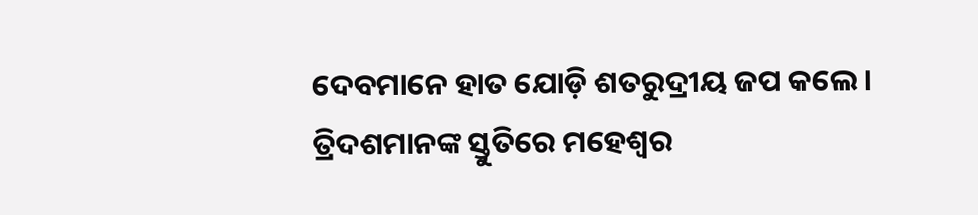ଦେବମାନେ ହାତ ଯୋଡ଼ି ଶତରୁଦ୍ରୀୟ ଜପ କଲେ। ତ୍ରିଦଶମାନଙ୍କ ସ୍ତୁତିରେ ମହେଶ୍ୱର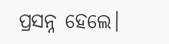ପ୍ରସନ୍ନ ହେଲେ।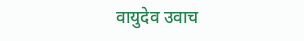वायुदेव उवाच